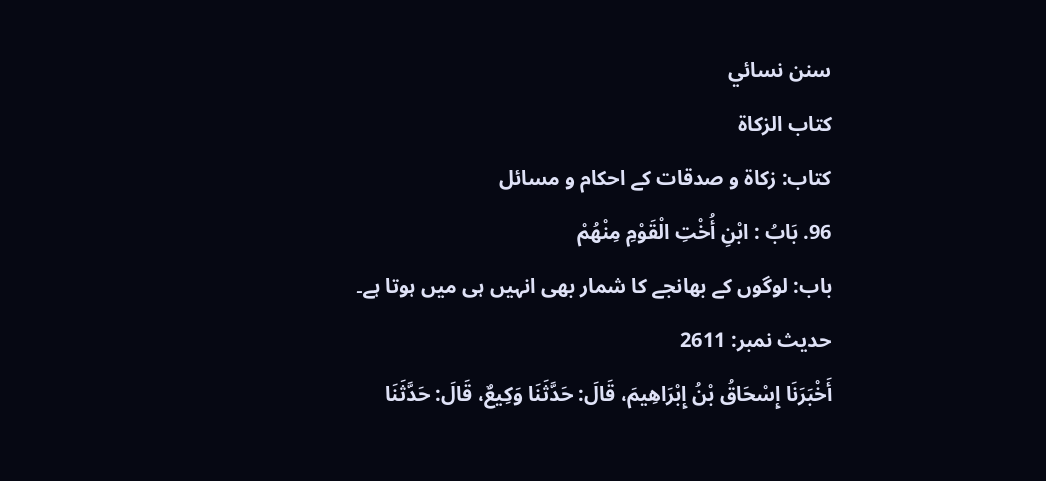سنن نسائي
كتاب الزكاة
کتاب: زکاۃ و صدقات کے احکام و مسائل
96. بَابُ : ابْنِ أُخْتِ الْقَوْمِ مِنْهُمْ
باب: لوگوں کے بھانجے کا شمار بھی انہیں ہی میں ہوتا ہے۔
حدیث نمبر: 2611
أَخْبَرَنَا إِسْحَاقُ بْنُ إِبْرَاهِيمَ، قَالَ: حَدَّثَنَا وَكِيعٌ، قَالَ: حَدَّثَنَا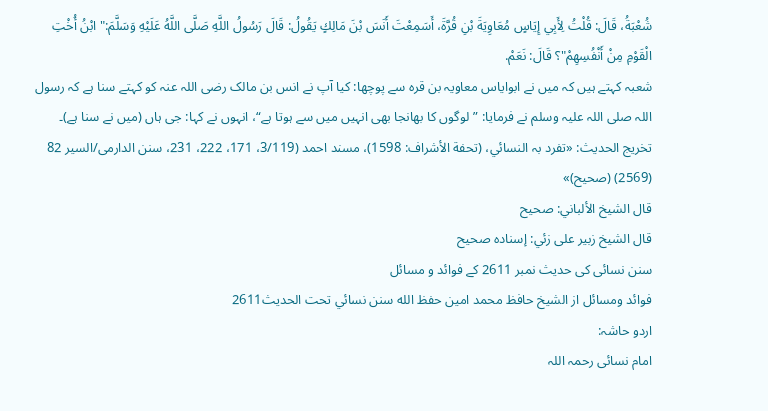شُعْبَةُ، قَالَ: قُلْتُ لِأَبِي إِيَاسٍ مُعَاوِيَةَ بْنِ قُرَّةَ، أَسَمِعْتَ أَنَسَ بْنَ مَالِكٍ يَقُولُ: قَالَ رَسُولُ اللَّهِ صَلَّى اللَّهُ عَلَيْهِ وَسَلَّمَ:" ابْنُ أُخْتِ الْقَوْمِ مِنْ أَنْفُسِهِمْ"؟ قَالَ: نَعَمْ.
شعبہ کہتے ہیں کہ میں نے ابوایاس معاویہ بن قرہ سے پوچھا: کیا آپ نے انس بن مالک رضی اللہ عنہ کو کہتے سنا ہے کہ رسول اللہ صلی اللہ علیہ وسلم نے فرمایا: ”لوگوں کا بھانجا بھی انہیں میں سے ہوتا ہے“، انہوں نے کہا: جی ہاں (میں نے سنا ہے)۔
تخریج الحدیث: «تفرد بہ النسائي، (تحفة الأشراف: 1598)، مسند احمد (3/119، 171، 222، 231، سنن الدارمی/السیر 82 (2569) (صحیح)»
قال الشيخ الألباني: صحيح
قال الشيخ زبير على زئي: إسناده صحيح
سنن نسائی کی حدیث نمبر 2611 کے فوائد و مسائل
فوائد ومسائل از الشيخ حافظ محمد امين حفظ الله سنن نسائي تحت الحديث2611
اردو حاشہ:
امام نسائی رحمہ اللہ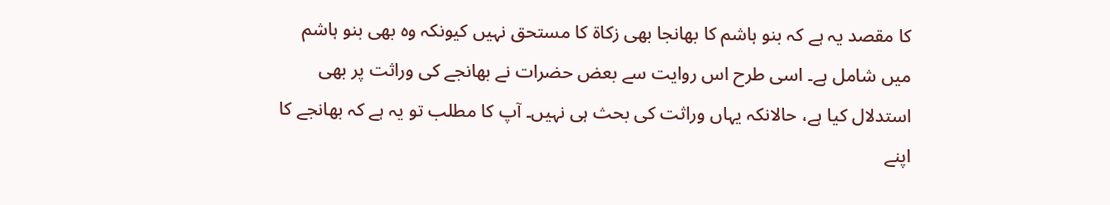کا مقصد یہ ہے کہ بنو ہاشم کا بھانجا بھی زکاۃ کا مستحق نہیں کیونکہ وہ بھی بنو ہاشم میں شامل ہے۔ اسی طرح اس روایت سے بعض حضرات نے بھانجے کی وراثت پر بھی استدلال کیا ہے، حالانکہ یہاں وراثت کی بحث ہی نہیں۔ آپ کا مطلب تو یہ ہے کہ بھانجے کا اپنے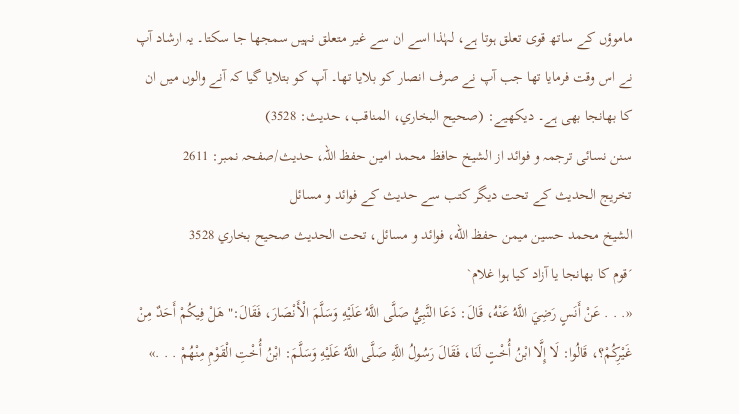ماموؤں کے ساتھ قوی تعلق ہوتا ہے، لہٰذا اسے ان سے غیر متعلق نہیں سمجھا جا سکتا۔ یہ ارشاد آپ نے اس وقت فرمایا تھا جب آپ نے صرف انصار کو بلایا تھا۔ آپ کو بتلایا گیا کہ آنے والوں میں ان کا بھانجا بھی ہے۔ دیکھیے: (صحیح البخاري، المناقب، حدیث: 3528)
سنن نسائی ترجمہ و فوائد از الشیخ حافظ محمد امین حفظ اللہ، حدیث/صفحہ نمبر: 2611
تخریج الحدیث کے تحت دیگر کتب سے حدیث کے فوائد و مسائل
الشيخ محمد حسين ميمن حفظ الله، فوائد و مسائل، تحت الحديث صحيح بخاري 3528
´قوم کا بھانجا یا آزاد کیا ہوا غلام`
«. . . عَنْ أَنَسٍ رَضِيَ اللَّهُ عَنْهُ، قَالَ: دَعَا النَّبِيُّ صَلَّى اللَّهُ عَلَيْهِ وَسَلَّمَ الْأَنْصَارَ، فَقَالَ:" هَلْ فِيكُمْ أَحَدٌ مِنْ غَيْرِكُمْ؟، قَالُوا: لَا إِلَّا ابْنُ أُخْتٍ لَنَا، فَقَالَ رَسُولُ اللَّهِ صَلَّى اللَّهُ عَلَيْهِ وَسَلَّمَ: ابْنُ أُخْتِ الْقَوْمِ مِنْهُمْ . . .»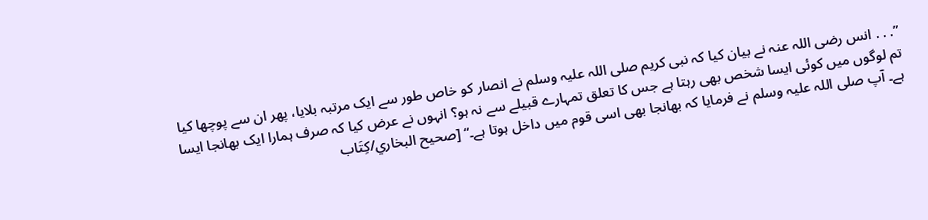”. . . انس رضی اللہ عنہ نے بیان کیا کہ نبی کریم صلی اللہ علیہ وسلم نے انصار کو خاص طور سے ایک مرتبہ بلایا، پھر ان سے پوچھا کیا تم لوگوں میں کوئی ایسا شخص بھی رہتا ہے جس کا تعلق تمہارے قبیلے سے نہ ہو؟ انہوں نے عرض کیا کہ صرف ہمارا ایک بھانجا ایسا ہے۔ آپ صلی اللہ علیہ وسلم نے فرمایا کہ بھانجا بھی اسی قوم میں داخل ہوتا ہے۔“ [صحيح البخاري/كِتَاب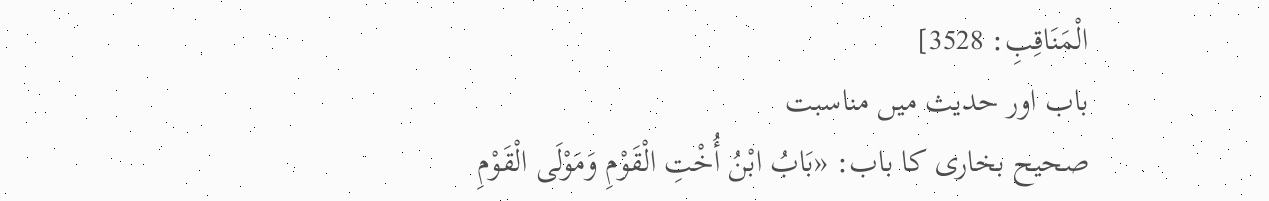الْمَنَاقِبِ: 3528]
باب اور حدیث میں مناسبت
صحیح بخاری کا باب: «بَابُ ابْنُ أُخْتِ الْقَوْمِ وَمَوْلَى الْقَوْمِ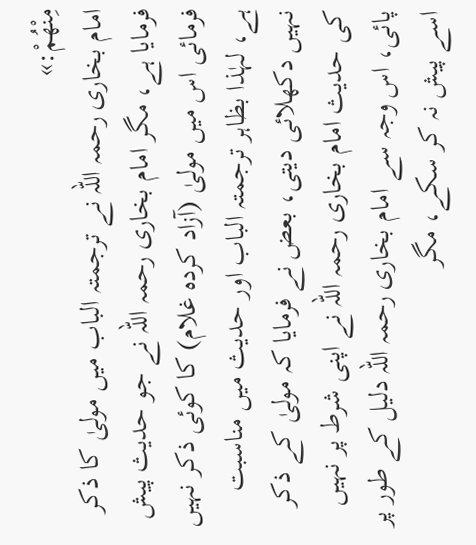مِنْهُمْ:»
امام بخاری رحمہ اللہ نے ترجمتہ الباب میں مولیٰ کا ذکر فرمایا ہے، مگر امام بخاری رحمہ اللہ نے جو حدیث پیش فرمائی اس میں مولیٰ (آزاد کردہ غلام) کا کوئی ذکر نہیں ہے، لہٰذا بظاہر ترجمتہ الباب اور حدیث میں مناسبت نہیں دکھلائی دیتی، بعض نے فرمایا کہ مولیٰ کے ذکر کی حدیث امام بخاری رحمہ اللہ نے اپنی شرط پر نہیں پائی، اس وجہ سے امام بخاری رحمہ اللہ دلیل کے طور پر اسے پیش نہ کر سکے، مگر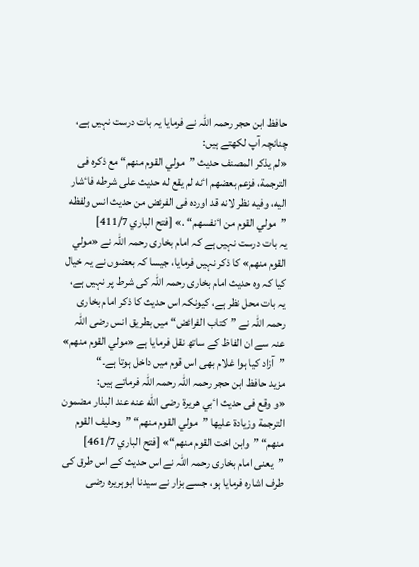حافظ ابن حجر رحمہ اللہ نے فرمایا یہ بات درست نہیں ہے، چنانچہ آپ لکھتے ہیں:
«لم يذكر المصنف حديث ”مولي القوم منهم“ مع ذكره فى الترجمة، فزعم بعضهم اٴنه لم يقع له حديث على شرطه فاٴشار اليه، وفيه نظر لانه قد اورده فى الفرئض من حديث انس ولفظه ”مولي القوم من اٴنفسهم“ .» [فتح الباري 411/7]
یہ بات درست نہیں ہے کہ امام بخاری رحمہ اللہ نے «مولي القوم منهم» کا ذکر نہیں فرمایا، جیسا کہ بعضوں نے یہ خیال کیا کہ وہ حدیث امام بخاری رحمہ اللہ کی شرط پر نہیں ہے، یہ بات محل نظر ہے، کیونکہ اس حدیث کا ذکر امام بخاری رحمہ اللہ نے ”کتاب الفرائض“ میں بطریق انس رضی اللہ عنہ سے ان الفاظ کے ساتھ نقل فرمایا ہے «مولي القوم منهم» ”آزاد کیا ہوا غلام بھی اس قوم میں داخل ہوتا ہے۔“
مزید حافظ ابن حجر رحمہ اللہ رحمہ اللہ فرماتے ہیں:
«و وقع فى حديث اٴبي هريرة رضى الله عنه عند البذار مضمون الترجمة وزيادة عليها ”مولي القوم منهم“ ”وحليف القوم منهم“ ”وابن اخت القوم منهم“» [فتح الباري 461/7]
”یعنی امام بخاری رحمہ اللہ نے اس حدیث کے اس طرق کی طرف اشارہ فرمایا ہو، جسے بزار نے سیدنا ابوہریرہ رضی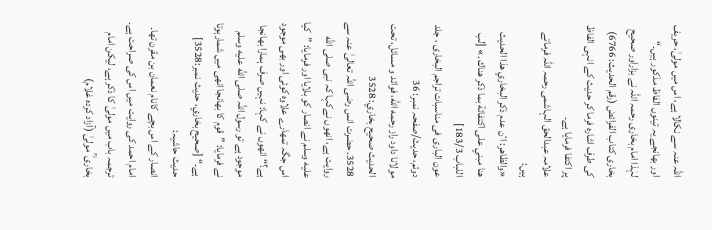اللہ عنہ سے نکالا ہے، اس میں مولیٰ، حریف اور بھانجے یہ تینوں الفاظ مذکور ہیں۔“
لہٰذا امام بخاری رحمہ اللہ نے بزاراور صحیح بخاری کتاب الفرائض (رقم الحدیث: 6766) کی طرف اشارہ فرما کر حدیث کے انہی الفاظ پر اکتفا فرمایا ہے۔
علامہ عبدالحق الہاشمی رحمہ اللہ فرماتے ہیں:
«والظاهر: اٴن عدم ذكر البخاري هذا الحديث هنا مبني على اكتفائة بما ذكر هناك .» [لب اللباب 183/3]
عون الباری فی مناسبات تراجم البخاری ، جلد دوئم، حدیث/صفحہ نمبر: 36
مولانا داود راز رحمه الله، فوائد و مسائل، تحت الحديث صحيح بخاري: 3528
3528. حضرت انس رضی اللہ تعالیٰ عنہ سے روایت ہے، انھوں نےکہا کہ نبی صلى الله عليه وسلم نے انصار کو بلایا اور فرمایا: ”کیا اس جگہ تمھارے علاوہ کوئی اور بھی موجود ہے؟“ انھوں نے کہا: نہیں صرف ہمارا بھانجا موجود ہے تو رسول اللہ صلى الله عليه وسلم نے فرمایا: ”قوم کا بھانجا انھی میں شمارہوتا ہے۔“ [صحيح بخاري، حديث نمبر:3528]
حدیث حاشیہ:
انصار کے اس بچے کانام نعمان بن مقرن تھا۔
امام احمد کی روایت میں اس کی صراحت ہے۔
ترجمہ باب میں مولیٰ کا ذکر ہے، لیکن امام بخاری ؒ مولیٰ (آزاد کردہ غلام)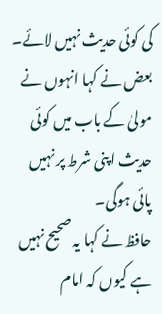کی کوئی حدیث نہیں لائے۔
بعض نے کہا انہوں نے مولیٰ کے باب میں کوئی حدیث اپنی شرط پر نہیں پائی ہوگی۔
حافظ نے کہا یہ صحیح نہیں ہے کیوں کہ امام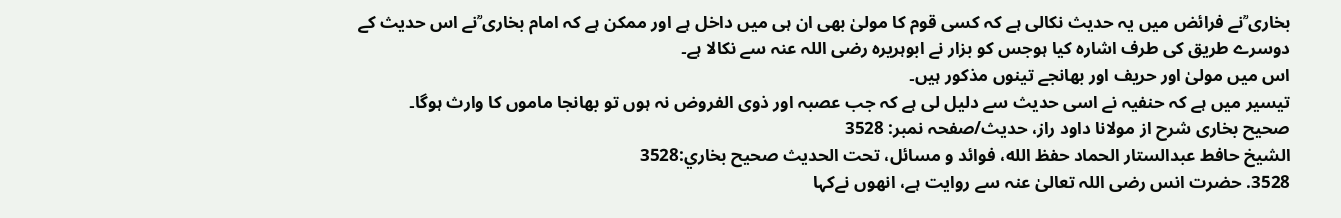بخاری ؒنے فرائض میں یہ حدیث نکالی ہے کہ کسی قوم کا مولیٰ بھی ان ہی میں داخل ہے اور ممکن ہے کہ امام بخاری ؒنے اس حدیث کے دوسرے طریق کی طرف اشارہ کیا ہوجس کو بزار نے ابوہریرہ رضی اللہ عنہ سے نکالا ہے۔
اس میں مولیٰ اور حریف اور بھانجے تینوں مذکور ہیں۔
تیسیر میں ہے کہ حنفیہ نے اسی حدیث سے دلیل لی ہے کہ جب عصبہ اور ذوی الفروض نہ ہوں تو بھانجا ماموں کا وارث ہوگا۔
صحیح بخاری شرح از مولانا داود راز، حدیث/صفحہ نمبر: 3528
الشيخ حافط عبدالستار الحماد حفظ الله، فوائد و مسائل، تحت الحديث صحيح بخاري:3528
3528. حضرت انس رضی اللہ تعالیٰ عنہ سے روایت ہے، انھوں نےکہا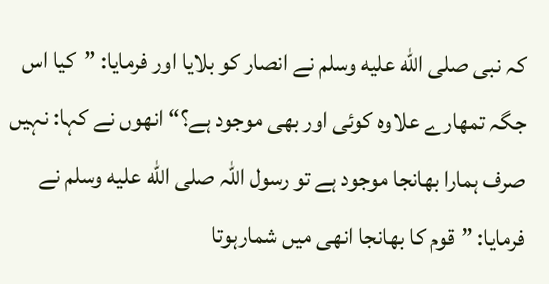کہ نبی صلى الله عليه وسلم نے انصار کو بلایا اور فرمایا: ”کیا اس جگہ تمھارے علاوہ کوئی اور بھی موجود ہے؟“ انھوں نے کہا: نہیں صرف ہمارا بھانجا موجود ہے تو رسول اللہ صلى الله عليه وسلم نے فرمایا: ”قوم کا بھانجا انھی میں شمارہوتا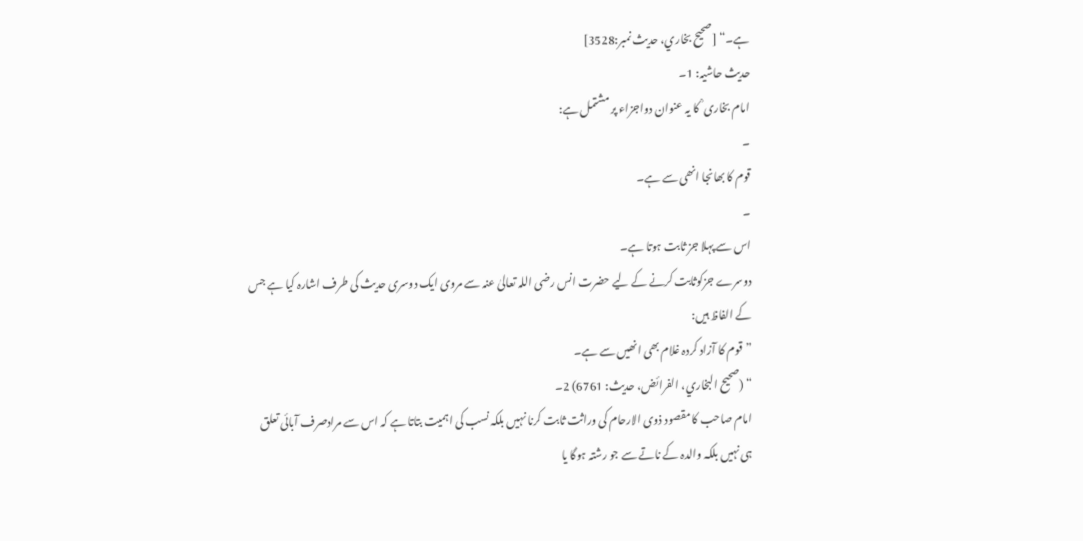ہے۔“ [صحيح بخاري، حديث نمبر:3528]
حدیث حاشیہ: 1۔
امام بخاری ؒ کا یہ عنوان دواجزاء پر مشتمل ہے:
۔
قوم کا بھانجا انھی سے ہے۔
۔
اس سے پہلا جز ثابت ہوتا ہے۔
دوسرے جزکوثابت کرنے کے لیے حضرت انس رضی اللہ تعالیٰ عنہ سے مروی ایک دوسری حدیث کی طرف اشارہ کیا ہے جس کے الفاظ ہیں:
”قوم کا آزاد کردہ غلام بھی انھیں سے ہے۔
“ (صحیح البخاري، الفرائض، حدیث: 6761) 2۔
امام صاحب کا مقصود ذوی الارحام کی وراثت ثابت کرنا نہیں بلکہ نسب کی اہمیت بتاتا ہے کہ اس سے مرادصرف آبائی تعلق ہی نہیں بلکہ والدہ کے ناتے سے جو رشتہ ہوگا یا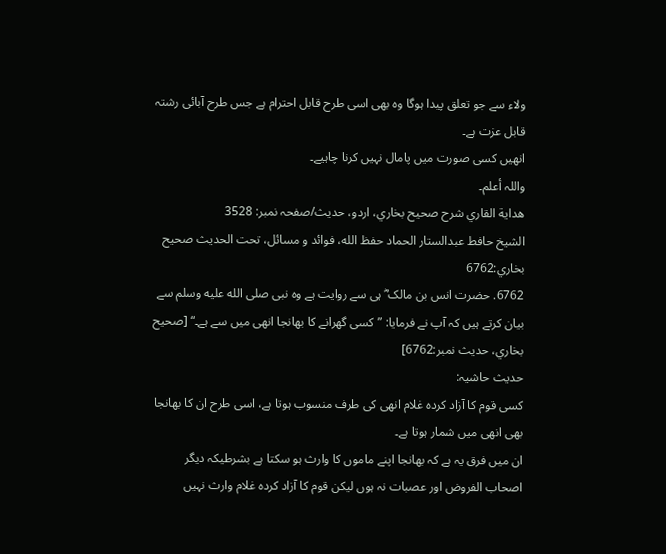ولاء سے جو تعلق پیدا ہوگا وہ بھی اسی طرح قابل احترام ہے جس طرح آبائی رشتہ قابل عزت ہے۔
انھیں کسی صورت میں پامال نہیں کرنا چاہیے۔
واللہ أعلم۔
هداية القاري شرح صحيح بخاري، اردو، حدیث/صفحہ نمبر: 3528
الشيخ حافط عبدالستار الحماد حفظ الله، فوائد و مسائل، تحت الحديث صحيح بخاري:6762
6762. حضرت انس بن مالک ؓ ہی سے روایت ہے وہ نبی صلى الله عليه وسلم سے بیان کرتے ہیں کہ آپ نے فرمایا: ”کسی گھرانے کا بھانجا انھی میں سے ہے۔“ [صحيح بخاري، حديث نمبر:6762]
حدیث حاشیہ:
کسی قوم کا آزاد کردہ غلام انھی کی طرف منسوب ہوتا ہے، اسی طرح ان کا بھانجا بھی انھی میں شمار ہوتا ہے۔
ان میں فرق یہ ہے کہ بھانجا اپنے ماموں کا وارث ہو سکتا ہے بشرطیکہ دیگر اصحاب الفروض اور عصبات نہ ہوں لیکن قوم کا آزاد کردہ غلام وارث نہیں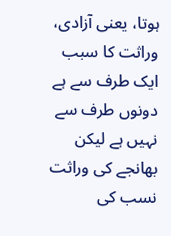ہوتا، یعنی آزادی، وراثت کا سبب ایک طرف سے ہے دونوں طرف سے نہیں ہے لیکن بھانجے کی وراثت نسب کی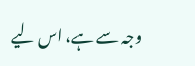وجہ سے ہے، اس لیے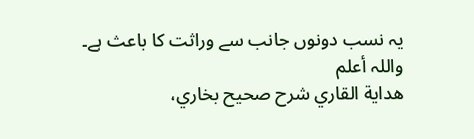یہ نسب دونوں جانب سے وراثت کا باعث ہے۔
واللہ أعلم
هداية القاري شرح صحيح بخاري،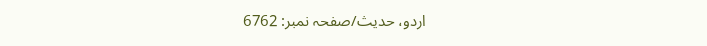اردو، حدیث/صفحہ نمبر: 6762